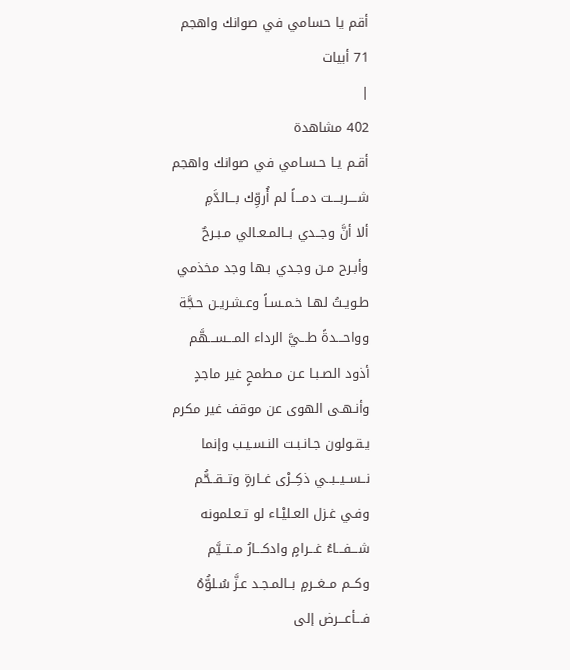أقم يا حسامي في صوانك واهجم
71 أبيات
|
402 مشاهدة
أقـم يـا حـسـامي في صوانك واهجم
شــــربــــت دمـــاً لم أُروِّك بـــالدَّمِ
ألا أنَّ وجــدي بــالمـعـالي مـبـرحٌ
وأبـرح مـن وجـدي بـها وجد مخذمي
طـويـتُ لهـا خـمـسـاً وعـشـريـن حـجَّة
وواحـــدةً طـــيَّ الرداء المـــســـهَّم
أذود الصـبـا عـن مـطمحٍ غير ماجدٍ
وأنـهـى الهوى عن موقف غير مكرم
يـقـولون جـانـبـت النـسـيـب وإنما
نــســيــبــي ذكِــرْى غــارةٍ وتــقــحُّم
وفـي غـزل العـليْـاء لو تـعـلمونه
شـــفـــاءُ غـــرامٍ وادكـــارُ مــتــيَّم
وكــم مــغــرمٍ بــالمـجـد عـزَّ سُـلوُّهُ
فـــأعـــرض إلى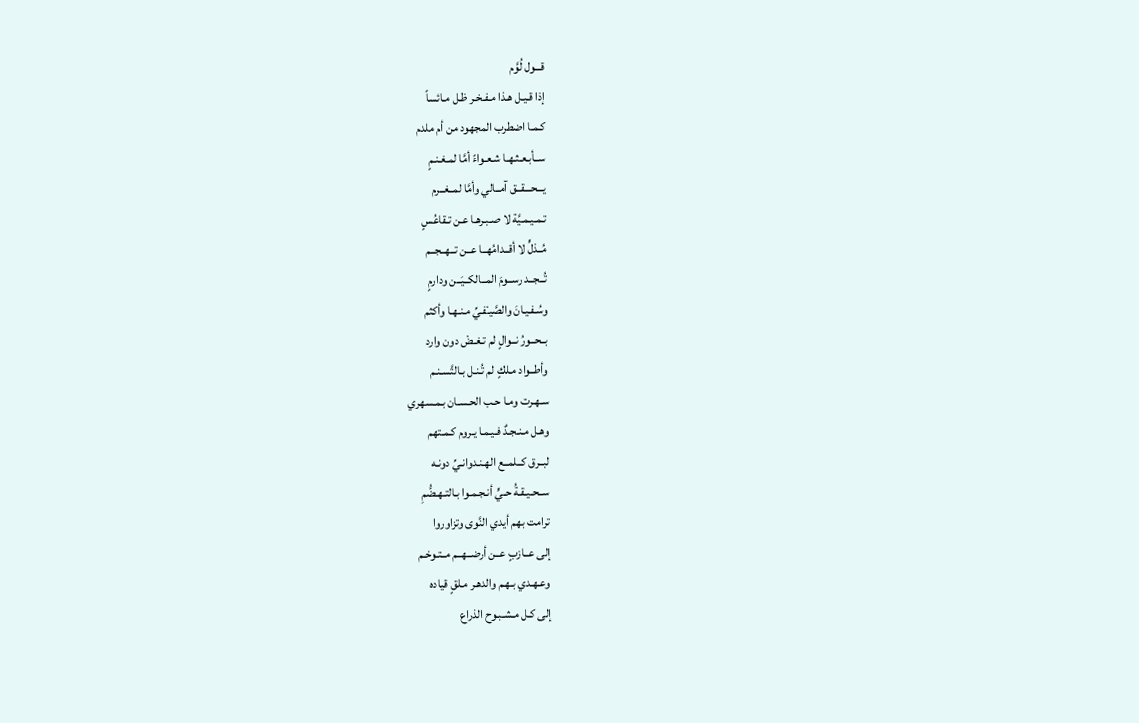قـــول لُوَّم
إذا قـيـل هـذا مـفـخـر ظـل مـائساً
كـمـا اضطرب المجهود من أم ملدم
ســأبـعـثـهـا شـعـواءً أمَّا لمـغـنـمٍ
يـــحـــقــق آمــالي وأمَّا لمــغــرم
تـمـيـمـيَّة لا صـبـرهـا عـن تـقاعُسٍ
مُــذلٍّ لا أقــدامُهــا عــن تــهــجــم
تُــجــد رســومَ المــالكــيَــن ودارمٍ
وسُـفـيـانَ والصَّيـْفـيِّ مـنـهـا وأكثم
بــحــورُ نــوالٍ لم تـغـضْ دون وارد
وأطــواد مـلكٍ لم تُـنـل بـالتَّسـنـم
سـهـرت ومـا حـب الحـسـان بـمـسهري
وهـل مـنـجـدٌ فـيـمـا يـروم كـمـتهم
لبــرق كــلمــع الهـنـدوانـيِّ دونـه
ســحـيـقـةُ حـيٍّ أنـجـمـوا بـالتـهـضُّمِ
ترامت بهم أيدي النَّوى وتزاوروا
إلى عــازبٍ عــن أرضــهــم مــتـوخـم
وعـهـدي بـهـم والدهـر مـلقٍ قياده
إلى كـل مـشـبـوح الذراع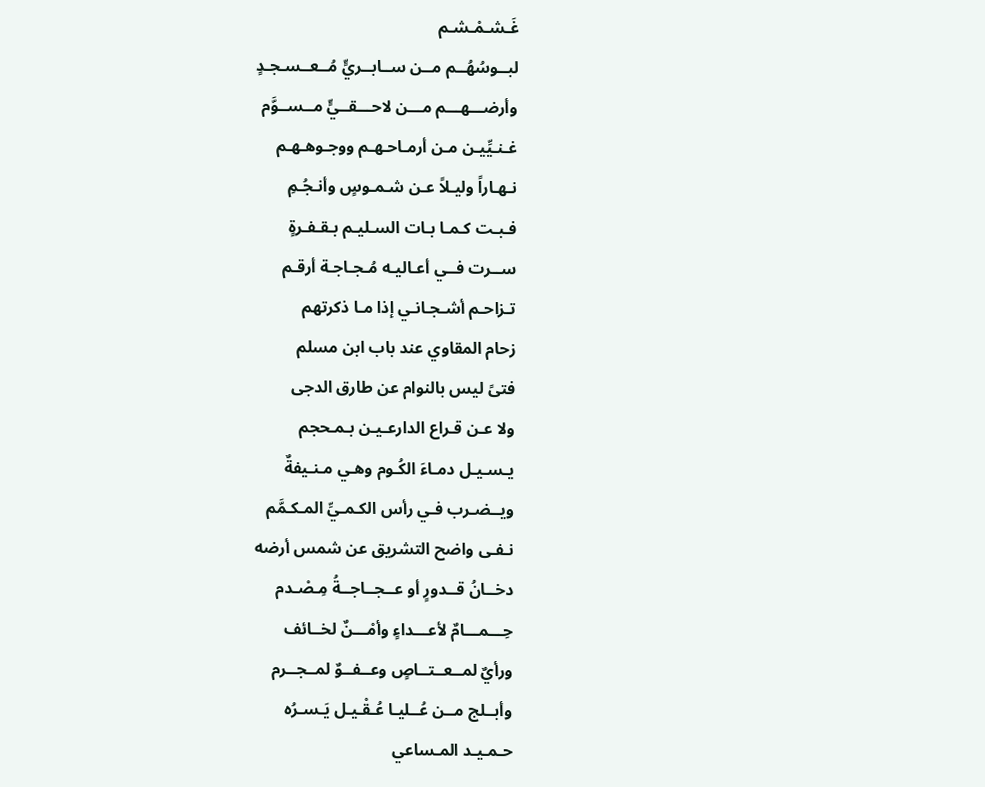غَـشـمْـشـم
لبــوسُهُــم مــن ســابــريٍّ مُــعــسـجـدٍ
وأرضـــهـــم مـــن لاحـــقــيٍّ مــســوَّم
غـنـيِّيـن مـن أرمـاحـهـم ووجـوهـهـم
نـهـاراً وليـلاً عـن شـمـوسٍ وأنـجُـمِ
فـبـت كـمـا بـات السـليـم بـقـفـرةٍ
ســرت فــي أعـاليـه مُـجـاجـة أرقـم
تـزاحـم أشـجـانـي إذا مـا ذكرتهم
زحام المقاوي عند باب ابن مسلم
فتىً ليس بالنوام عن طارق الدجى
ولا عـن قـراع الدارعـيـن بـمـحجم
يـسـيـل دمـاءَ الكُـوم وهـي مـنـيفةٌ
ويــضـرب فـي رأس الكـمـيِّ المـكـمَّم
نـفـى واضح التشريق عن شمس أرضه
دخــانُ قــدورٍ أو عــجــاجــةُ مِـصْـدم
حِـــمـــامٌ لأعـــداءٍ وأمْـــنٌ لخــائف
ورأيٌ لمــعــتــاصٍ وعــفــوٌ لمــجــرم
وأبــلج مــن عُــليـا عُـقْـيـل يَـسـرُه
حـمـيـد المـساعي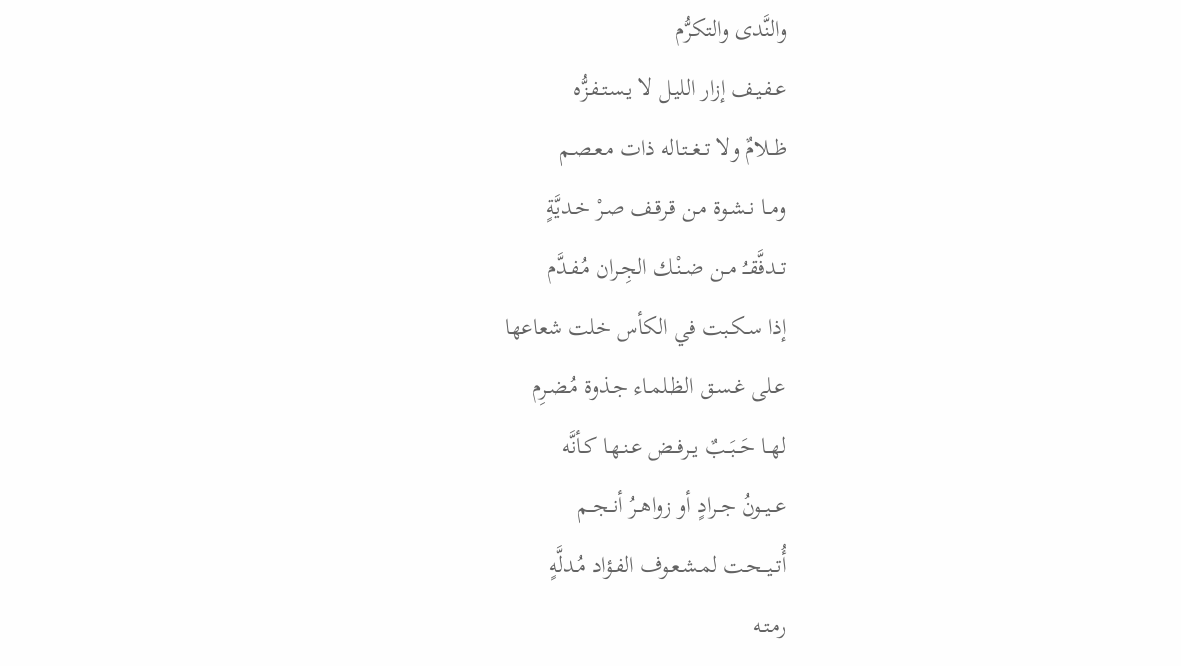والنَّدى والتكرُّم
عـفـيـف إزار الليـل لا يـسـتـفـزُّه
ظــلامٌ ولا تــغــتـاله ذات مـعـصـم
ومــا نــشـوة مـن قـرقـف صـرْ خـديَّةٍ
تــدفَّقــُ مــن ضــنْـك الجِـران مُـفـدَّم
إذا سـكـبت في الكأس خلت شعاعها
عـلى غـسـق الظـلمـاء جـذوة مُـضـرِم
لهــا حَــبَــبٌ يــرفــض عـنـهـا كـأنَّه
عــيــونُ جــرادٍ أو زواهــرُ أنــجــم
أُتــيــحـت لمـشـعـوف الفـؤاد مُـدلَّهٍ
رمـتـه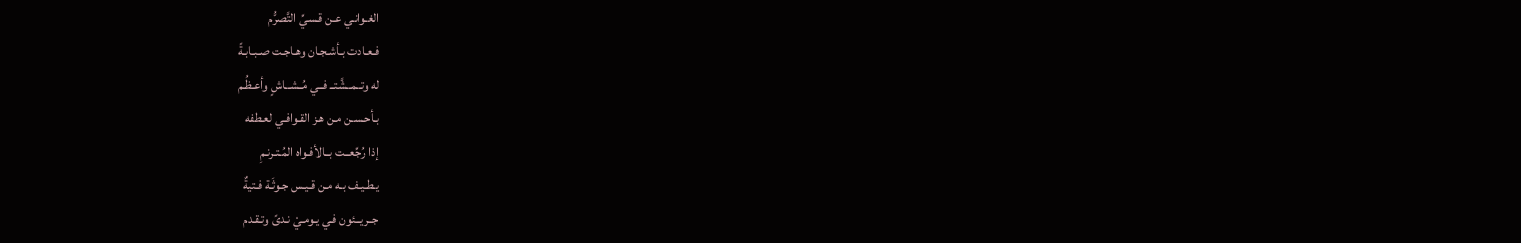الغـوانـي عـن قـسيِّ التَّصرُّم
فـعـادت بـأشـجـان وهـاجـت صـبـابـةً
له وتــمــشَّتــ فــي مُــشــاشٍ وأعـظُـم
بـأحـسـن مـن هـز القـوافـي لعـطفه
إذا رُجِّعــت بــالأفـواه المُـتـرنـمِ
يـطـيـف بـه مـن قـيـس جـوثَـة فـتيةٌ
جــريــئون فـي يـومـيْ نـدىً وتـقـدم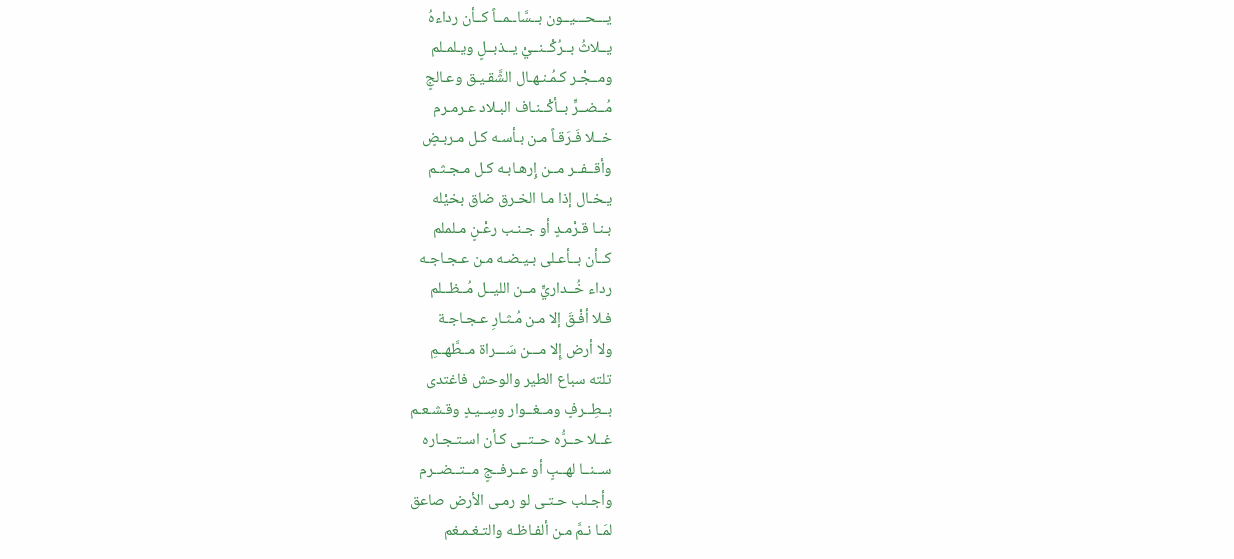يـــحـــيــون بــسَّاــمــاً كــأن رداءهُ
يــلاثُ بــرُكْــنــيْ يــذبــلٍ ويـلمـلم
ومــجْـر كـمُـنـهـال الشَّقـيـق وعـالجٍ
مُــضــرٍّ بــأكْــنـاف البـلاد عـرمـرم
خــلا فَـرَقـاً مـن بـأسـه كـل مـربـضٍ
وأقــفــر مــن إِرهـابـه كـل مـجـثـم
يـخـال إذا مـا الخـرق ضاق بخيْله
بـنـا قـرْمـدٍ أو جـنـب رعْـنٍ مـلملم
كــأن بــأعـلى بـيـضـه مـن عـجـاجـه
رداء خُــداريٍّ مــن الليــل مُــظــلم
فـلا أفْـقَ إلا مـن مُـثـارِ عـجـاجـة
ولا أرض إِلا مـــن سَـــراة مــطَّهــمِ
تلته سباع الطير والوحش فاغتدى
بــطِــرفٍ ومــغــوار وسِــيـدٍ وقـشـعـم
غــلا حــرُّه حــتــى كـأن اسـتـجـاره
ســنــا لهــبٍ أو عــرفــجٍ مــتــضــرم
وأجـلب حـتـى لو رمـى الأرض صاعق
لمَـا نـمَّ مـن ألفـاظـه والتـغـمـغم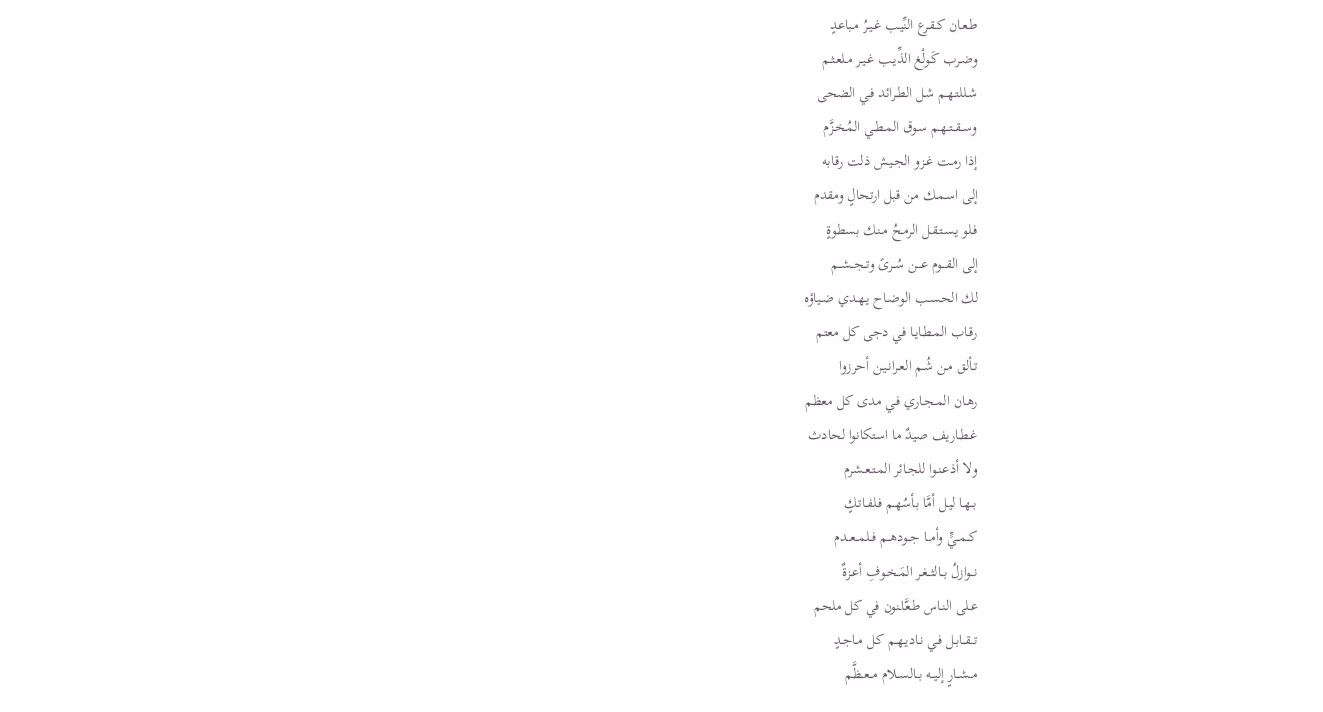طـعـان كـقـرع النِّيـب غـيـرُ مـباعدٍ
وضـرب كَـولْغ الذِّيـب غـيـر مـلعـثـم
شـللتـهـم شـل الطـرائد فـي الضحى
وســقــتــهـم سـوق المـطـي المُـخـزَّم
إذا رمـت غـزو الجـيـش ذلت رقابه
إلى اسـمـك من قبل ارتحالٍ ومقدم
فـلو يـسـتـقـل الرمـحُ مـنـك بسطوةٍ
إلى القـــوم عـــن سُــرىً وتــجــشــم
لك الحـسـب الوضـاح يـهـدي ضـياؤه
رقـاب المـطـايـا في دجى كل معتم
تـألق مـن شُـم العـرانـيـن أحرزوا
رهـان المـجـاري فـي مدى كل معظم
غـطـاريف صيدٌ ما استكانوا لحادث
ولا أذعـنـوا للجـائر المـتـعـشرم
بــهـا ليـل أمَّا بـأسُهـم فـلفـاتـكٍ
كــمــيٍّ وأمــا جــودهــم فــلمــعــدم
نــوازلُ بــالثــغـر المَـخـوفِ أعـزةٌ
عـلى النـاس طـعَّاـنون في كل ملحم
تــقــابـل فـي نـاديـهـم كـل مـاجـدٍ
مــشــارٍ إليــه بــالســلام مــعــظَّم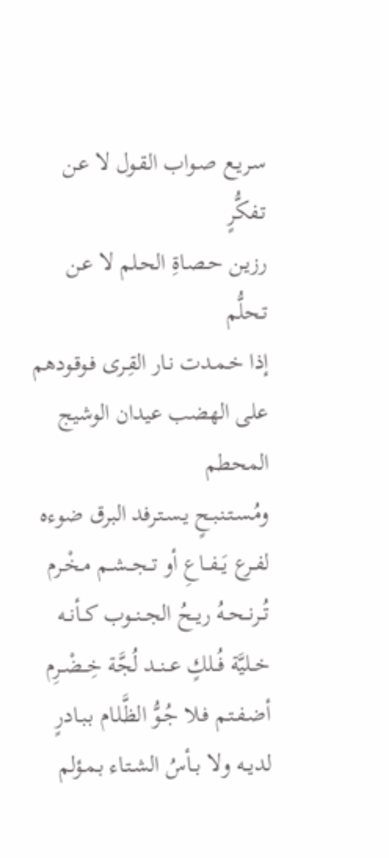سـريـع صـواب القـول لا عـن تـفكُّرٍ
رزيـن حـصـاةِ الحـلم لا عـن تـحلُّم
إذا خـمـدت نـار القِـرى فـوقـودهم
على الهضب عيدان الوشيج المحطم
ومُـسـتـنـبـحٍ يـسـتـرفد البرق ضوءه
لفــرع يَــفــاعِ أو تــجــشــم مـخْـرم
تُــرنــحــهُ ريــحُ الجــنــوب كــأنــه
خــليَّة فُــلكٍ عــنــد لُجَّة خِــضْــرِم
أضـفـتـم فـلا جُـوُّ الظَّلـام بـبـادرٍ
لديــه ولا بــأسُ الشـتـاء بـمـؤلم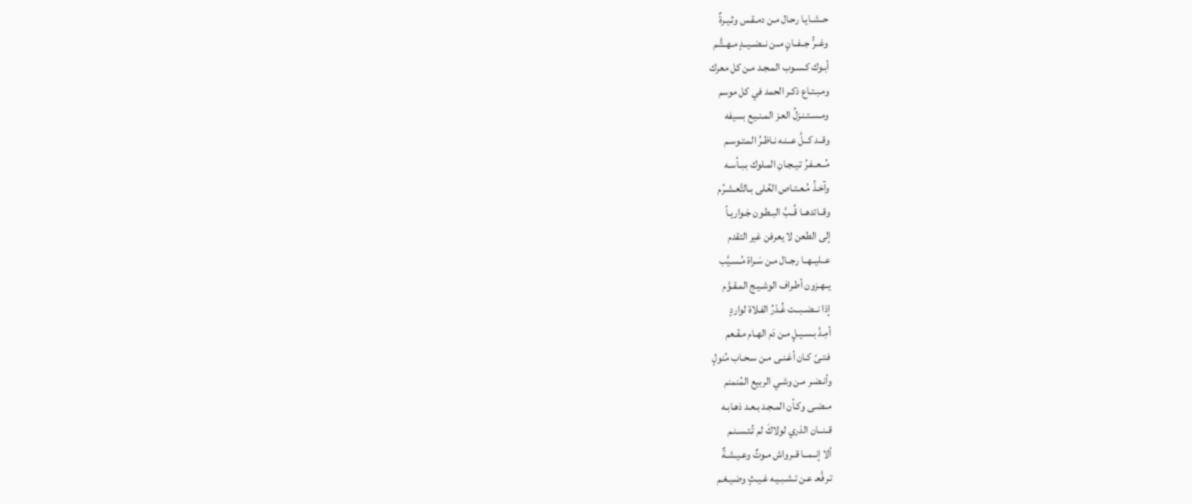حــشـايـا رحـال مـن دمـقـس وثـيـرةٌ
وغــرُّ جــفــانٍ مــن نــضــيــدٍ مـهـشَّم
أبـوك كـسـوب المـجـد مـن كل معرك
ومـبـتـاع ذكـر الحمد في كل موسم
ومـسـتـنـزلُ العـز المـنـيـع بسيفه
وقــد كــلَّ عــنـه نـاظـرُ المـتـوسـم
مُــعــفـرُ تـيـجـانِ المـلوك بـبـأسـه
وآخـذُ مُـعـتـاص العُـلى بـالتَّعـشـرُم
وقــائدهــا قُــبَّ البـطـون جَـواريـاً
إلى الطعن لا يعرفن غير التقدم
عــليــهــا رجــال مـن سَـراة مُـسـيَّب
يــهـزون أطـراف الوشـيـج المـقـوَّم
إذا نــضــبــت غُـدْرُ الفـلاة لواردٍ
أمِـدَّ بـسـيـلٍ مـن دَم الهـام مـفْـعم
فـتـىً كـان أغـنـى مـن سـحـاب مُنولٍ
وأنـضـر مـن وشـي الربيع المُنمنم
مــضـى وكـأن المـجـد بـعـد ذهـابـه
قــنــان الذري لولاكَ لم تُـتـسـنـم
ألا إنــمــا قــرواش مـوتٌ وعـيـشـةٌ
تـرفَّعـ عـن تـشـبـيـه غـيـثٍ وضـيـغـم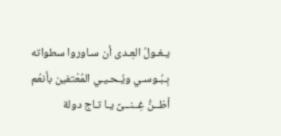يـغـولُ العِـدى أن سـاوروا سطواته
بِـبُـوسـي ويُـحـيـي المُعْتفين بأنعُم
أظــنُّ غِــنــىً يـا تـاج دولة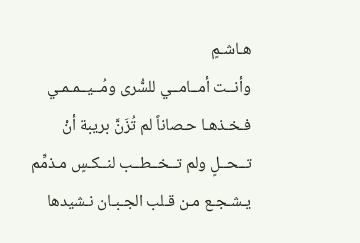هـاشـمٍ
وأنــت أمــامــي للسُّرى ومُــيــمـمـي
فـخـذهـا حـصاناً لم تُزَنَّ بريبة أنْ
تــحــلٍ ولم تــخــطــب لنــكـسٍ مـذمِّم
يـشـجـع مـن قـلب الجـبـان نـشيدها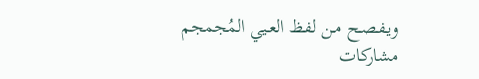ويـفـصـح مـن لفـظ العـيي المُجمجم
مشاركات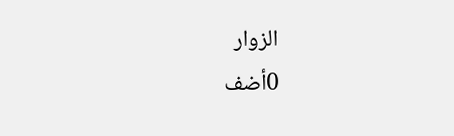الزوار
0أضف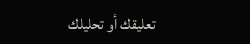تعليقك أو تحليلك